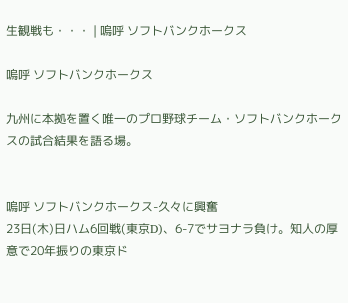生観戦も・・・ | 嗚呼 ソフトバンクホークス

嗚呼 ソフトバンクホークス

九州に本拠を置く唯一のプロ野球チーム・ソフトバンクホークスの試合結果を語る場。


嗚呼 ソフトバンクホークス-久々に興奮
23日(木)日ハム6回戦(東京D)、6-7でサヨナラ負け。知人の厚意で20年振りの東京ド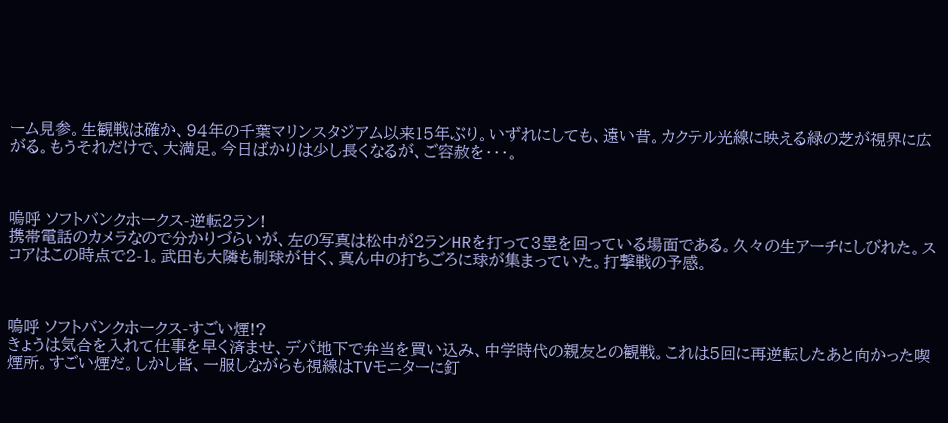ーム見参。生観戦は確か、94年の千葉マリンスタジアム以来15年ぶり。いずれにしても、遠い昔。カクテル光線に映える緑の芝が視界に広がる。もうそれだけで、大満足。今日ばかりは少し長くなるが、ご容赦を・・・。



嗚呼 ソフトバンクホークス-逆転2ラン!
携帯電話のカメラなので分かりづらいが、左の写真は松中が2ランHRを打って3塁を回っている場面である。久々の生アーチにしびれた。スコアはこの時点で2-1。武田も大隣も制球が甘く、真ん中の打ちごろに球が集まっていた。打撃戦の予感。



嗚呼 ソフトバンクホークス-すごい煙!?
きょうは気合を入れて仕事を早く済ませ、デパ地下で弁当を買い込み、中学時代の親友との観戦。これは5回に再逆転したあと向かった喫煙所。すごい煙だ。しかし皆、一服しながらも視線はTVモニターに釘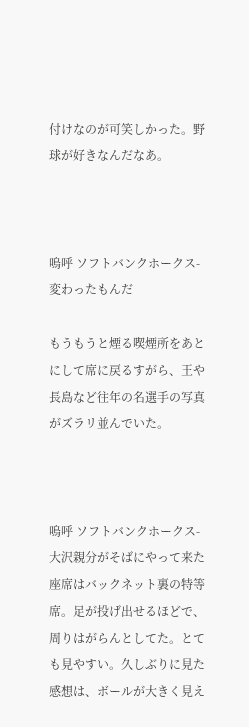付けなのが可笑しかった。野球が好きなんだなあ。



嗚呼 ソフトバンクホークス-変わったもんだ

もうもうと煙る喫煙所をあとにして席に戻るすがら、王や長島など往年の名選手の写真がズラリ並んでいた。



嗚呼 ソフトバンクホークス-大沢親分がそばにやって来た
座席はバックネット裏の特等席。足が投げ出せるほどで、周りはがらんとしてた。とても見やすい。久しぶりに見た感想は、ボールが大きく見え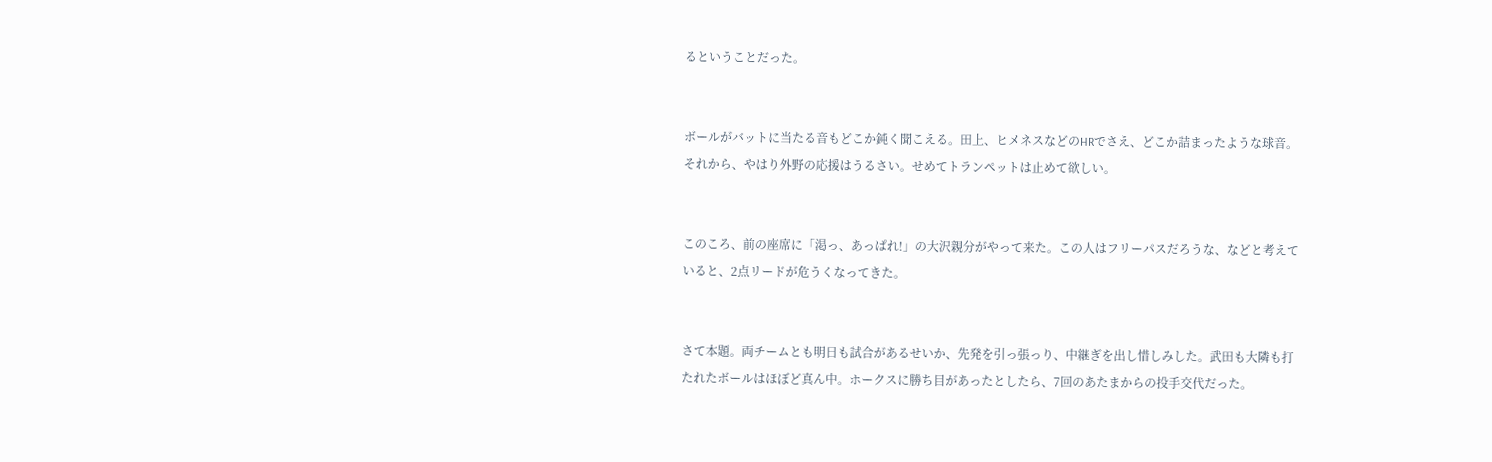るということだった。


ボールがバットに当たる音もどこか鈍く聞こえる。田上、ヒメネスなどのHRでさえ、どこか詰まったような球音。それから、やはり外野の応援はうるさい。せめてトランペットは止めて欲しい。


このころ、前の座席に「渇っ、あっぱれ!」の大沢親分がやって来た。この人はフリーパスだろうな、などと考えていると、2点リードが危うくなってきた。


さて本題。両チームとも明日も試合があるせいか、先発を引っ張っり、中継ぎを出し惜しみした。武田も大隣も打たれたボールはほぼど真ん中。ホークスに勝ち目があったとしたら、7回のあたまからの投手交代だった。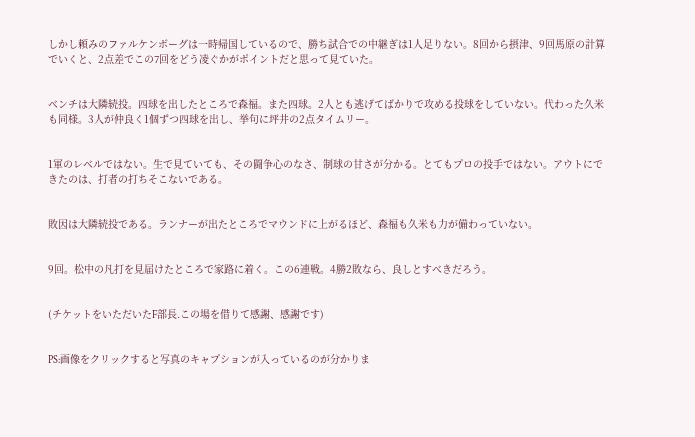しかし頼みのファルケンボーグは一時帰国しているので、勝ち試合での中継ぎは1人足りない。8回から摂津、9回馬原の計算でいくと、2点差でこの7回をどう凌ぐかがポイントだと思って見ていた。


ベンチは大隣続投。四球を出したところで森福。また四球。2人とも逃げてばかりで攻める投球をしていない。代わった久米も同様。3人が仲良く1個ずつ四球を出し、挙句に坪井の2点タイムリー。


1軍のレベルではない。生で見ていても、その闘争心のなさ、制球の甘さが分かる。とてもプロの投手ではない。アウトにできたのは、打者の打ちそこないである。


敗因は大隣続投である。ランナーが出たところでマウンドに上がるほど、森福も久米も力が備わっていない。


9回。松中の凡打を見届けたところで家路に着く。この6連戦。4勝2敗なら、良しとすべきだろう。


(チケットをいただいたF部長.この場を借りて感謝、感謝です)


PS:画像をクリックすると写真のキャプションが入っているのが分かりま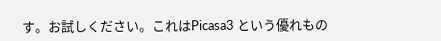す。お試しください。これはPicasa3 という優れもの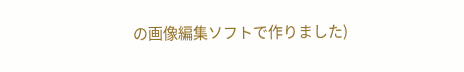の画像編集ソフトで作りました)